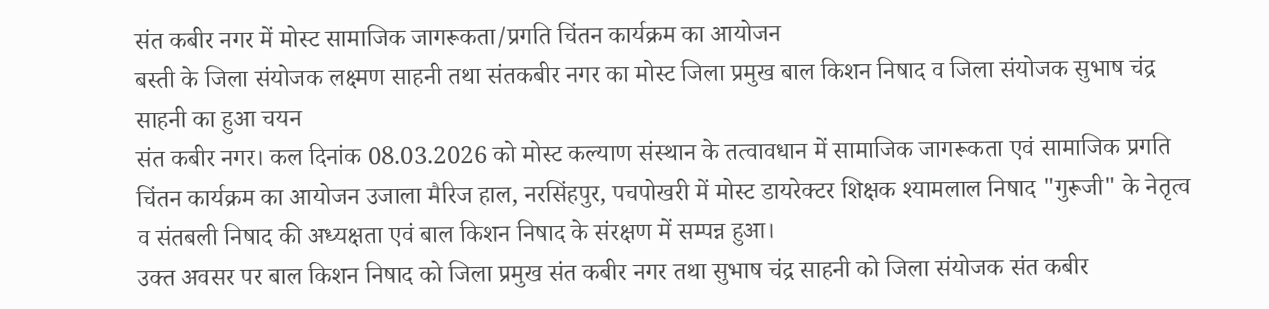संत कबीर नगर में मोस्ट सामाजिक जागरूकता/प्रगति चिंतन कार्यक्रम का आयोजन
बस्ती के जिला संयोजक लक्ष्मण साहनी तथा संतकबीर नगर का मोस्ट जिला प्रमुख बाल किशन निषाद व जिला संयोजक सुभाष चंद्र साहनी का हुआ चयन
संत कबीर नगर। कल दिनांक 08.03.2026 को मोस्ट कल्याण संस्थान के तत्वावधान में सामाजिक जागरूकता एवं सामाजिक प्रगति चिंतन कार्यक्रम का आयोजन उजाला मैरिज हाल, नरसिंहपुर, पचपोखरी में मोस्ट डायरेक्टर शिक्षक श्यामलाल निषाद "गुरूजी" के नेतृत्व व संतबली निषाद की अध्यक्षता एवं बाल किशन निषाद के संरक्षण में सम्पन्न हुआ।
उक्त अवसर पर बाल किशन निषाद को जिला प्रमुख संत कबीर नगर तथा सुभाष चंद्र साहनी को जिला संयोजक संत कबीर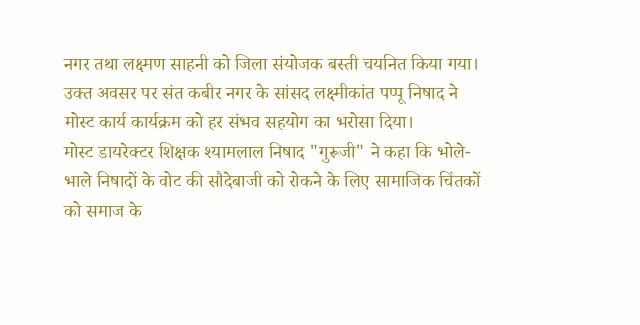नगर तथा लक्ष्मण साहनी को जिला संयोजक बस्ती चयनित किया गया।
उक्त अवसर पर संत कबीर नगर के सांसद लक्ष्मीकांत पप्पू निषाद ने मोस्ट कार्य कार्यक्रम को हर संभव सहयोग का भरोसा दिया।
मोस्ट डायरेक्टर शिक्षक श्यामलाल निषाद "गुरूजी" ने कहा कि भोले-भाले निषादों के वोट की सौदेबाजी को रोकने के लिए सामाजिक चिंतकों को समाज के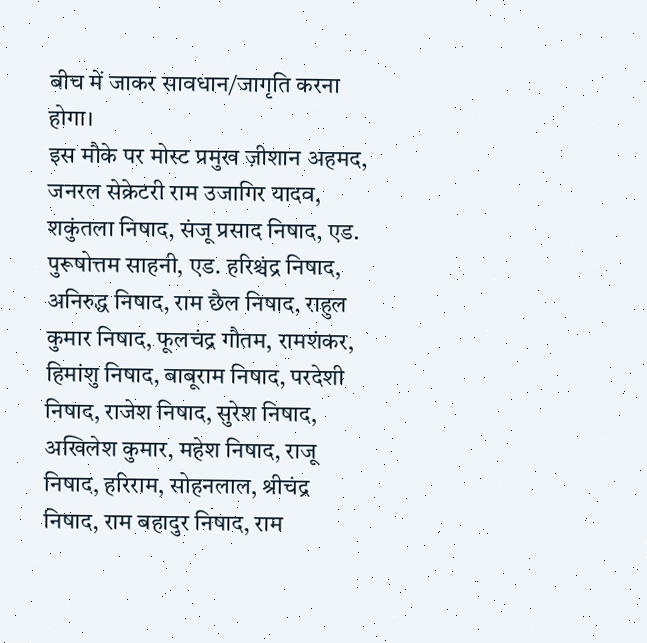बीच में जाकर सावधान/जागृति करना होगा।
इस मौके पर मोस्ट प्रमुख ज़ीशान अहमद, जनरल सेक्रेटरी राम उजागिर यादव, शकुंतला निषाद, संजू प्रसाद निषाद, एड. पुरूषोत्तम साहनी, एड. हरिश्चंद्र निषाद, अनिरुद्ध निषाद, राम छैल निषाद, राहुल कुमार निषाद, फूलचंद्र गौतम, रामशंकर, हिमांशु निषाद, बाबूराम निषाद, परदेशी निषाद, राजेश निषाद, सुरेश निषाद, अखिलेश कुमार, महेश निषाद, राजू निषाद, हरिराम, सोहनलाल, श्रीचंद्र निषाद, राम बहादुर निषाद, राम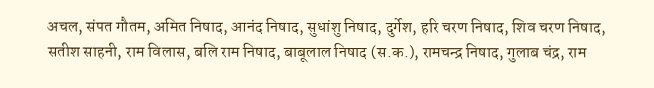अचल, संपत गौतम, अमित निषाद, आनंद निषाद, सुधांशु निषाद, दुर्गेश, हरि चरण निषाद, शिव चरण निषाद, सतीश साहनी, राम विलास, बलि राम निषाद, बाबूलाल निषाद (स.क.), रामचन्द्र निषाद, गुलाब चंद्र, राम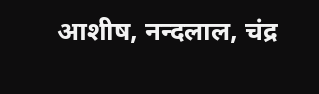आशीष, नन्दलाल, चंद्र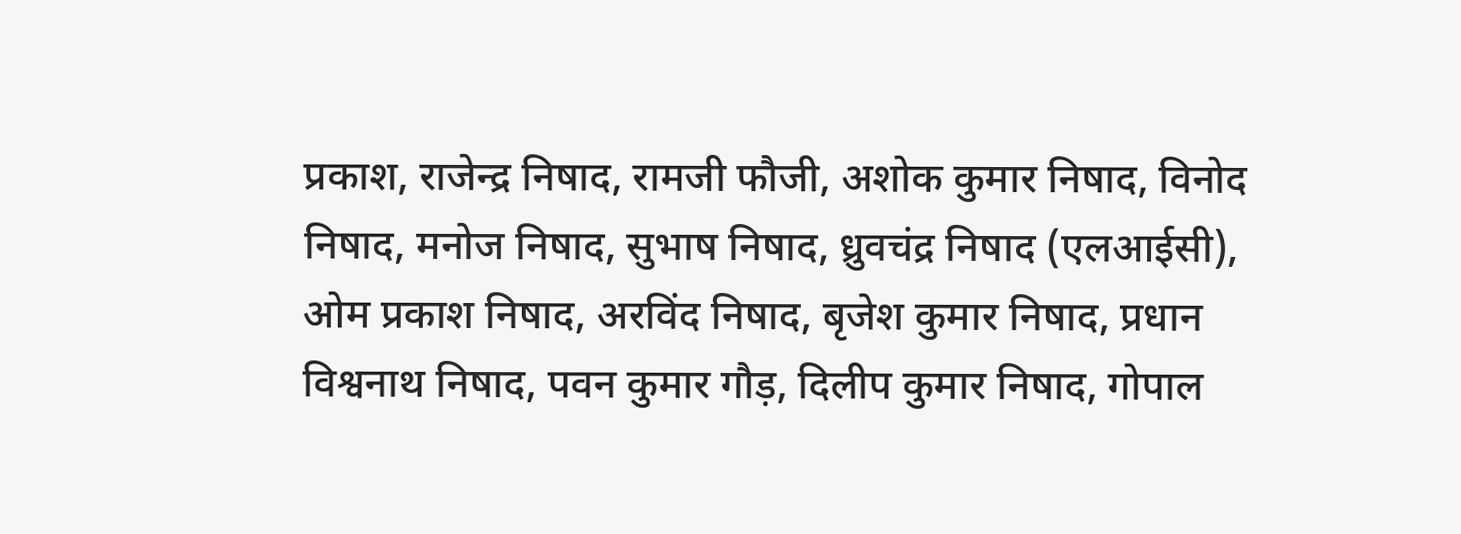प्रकाश, राजेन्द्र निषाद, रामजी फौजी, अशोक कुमार निषाद, विनोद निषाद, मनोज निषाद, सुभाष निषाद, ध्रुवचंद्र निषाद (एलआईसी), ओम प्रकाश निषाद, अरविंद निषाद, बृजेश कुमार निषाद, प्रधान विश्वनाथ निषाद, पवन कुमार गौड़, दिलीप कुमार निषाद, गोपाल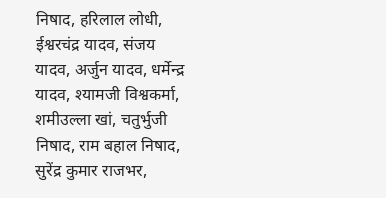निषाद, हरिलाल लोधी, ईश्वरचंद्र यादव, संजय यादव, अर्जुन यादव, धर्मेन्द्र यादव, श्यामजी विश्वकर्मा, शमीउल्ला खां, चतुर्भुजी निषाद, राम बहाल निषाद, सुरेंद्र कुमार राजभर,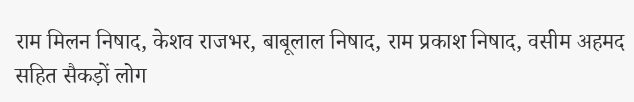राम मिलन निषाद, केशव राजभर, बाबूलाल निषाद, राम प्रकाश निषाद, वसीम अहमद सहित सैकड़ों लोग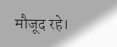मौजूद रहे।